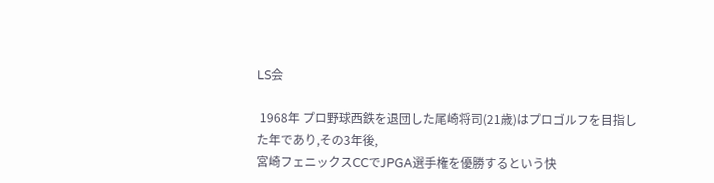LS会

 1968年 プロ野球西鉄を退団した尾崎将司(21歳)はプロゴルフを目指した年であり,その3年後,
宮崎フェニックスCCでJPGA選手権を優勝するという快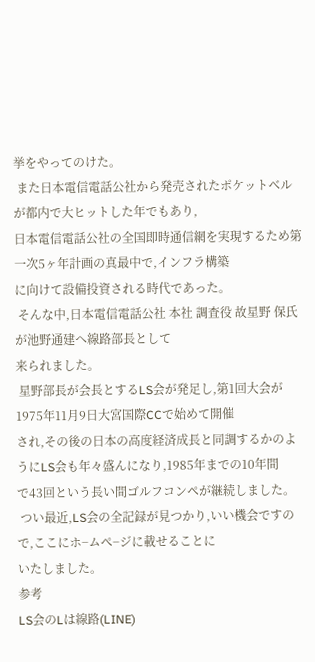挙をやってのけた。
 また日本電信電話公社から発売されたポケットベルが都内で大ヒットした年でもあり,
日本電信電話公社の全国即時通信網を実現するため第一次5ヶ年計画の真最中で,インフラ構築
に向けて設備投資される時代であった。
 そんな中,日本電信電話公社 本社 調査役 故星野 保氏が池野通建へ線路部長として
来られました。
 星野部長が会長とするLS会が発足し,第1回大会が1975年11月9日大宮国際CCで始めて開催
され,その後の日本の高度経済成長と同調するかのようにLS会も年々盛んになり,1985年までの10年間
で43回という長い間ゴルフコンペが継続しました。
 つい最近,LS会の全記録が見つかり,いい機会ですので,ここにホ−ムぺ−ジに載せることに
いたしました。
参考
LS会のLは線路(LINE)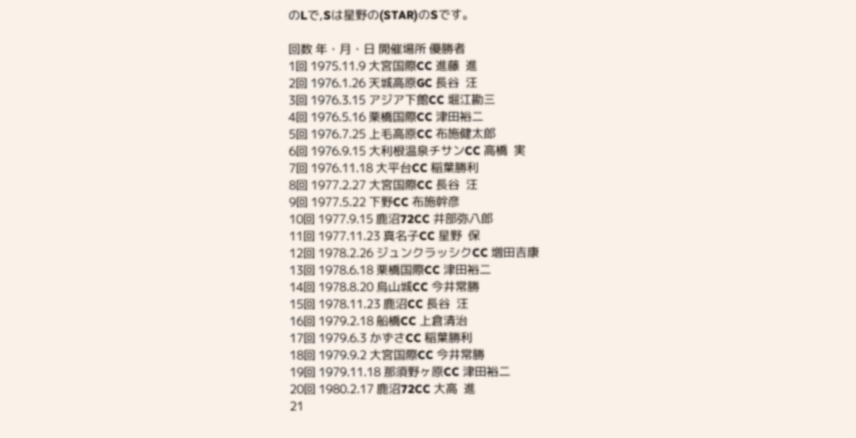のLで,Sは星野の(STAR)のSです。

回数 年・月・日 開催場所 優勝者
1回 1975.11.9 大宮国際CC 進藤  進
2回 1976.1.26 天城高原GC 長谷  汪
3回 1976.3.15 アジア下館CC 堀江勘三
4回 1976.5.16 栗橋国際CC 津田裕二
5回 1976.7.25 上毛高原CC 布施健太郎
6回 1976.9.15 大利根温泉チサンCC 高橋  実
7回 1976.11.18 大平台CC 稲葉勝利
8回 1977.2.27 大宮国際CC 長谷  汪
9回 1977.5.22 下野CC 布施幹彦
10回 1977.9.15 鹿沼72CC 井部弥八郎
11回 1977.11.23 真名子CC 星野  保
12回 1978.2.26 ジュンクラッシクCC 増田吉康
13回 1978.6.18 栗橋国際CC 津田裕二
14回 1978.8.20 烏山城CC 今井常勝
15回 1978.11.23 鹿沼CC 長谷  汪
16回 1979.2.18 船橋CC 上倉清治
17回 1979.6.3 かずさCC 稲葉勝利
18回 1979.9.2 大宮国際CC 今井常勝
19回 1979.11.18 那須野ヶ原CC 津田裕二
20回 1980.2.17 鹿沼72CC 大高  進
21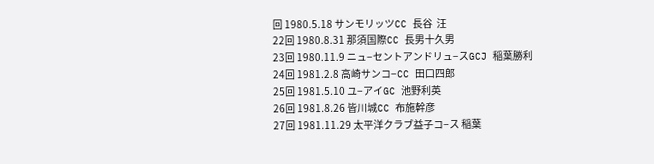回 1980.5.18 サンモリッツCC 長谷  汪
22回 1980.8.31 那須国際CC 長男十久男
23回 1980.11.9 ニュ−セントアンドリュ−スGCJ 稲葉勝利
24回 1981.2.8 高崎サンコ−CC 田口四郎
25回 1981.5.10 ユ−アイGC 池野利英
26回 1981.8.26 皆川城CC 布施幹彦
27回 1981.11.29 太平洋クラブ益子コ−ス 稲葉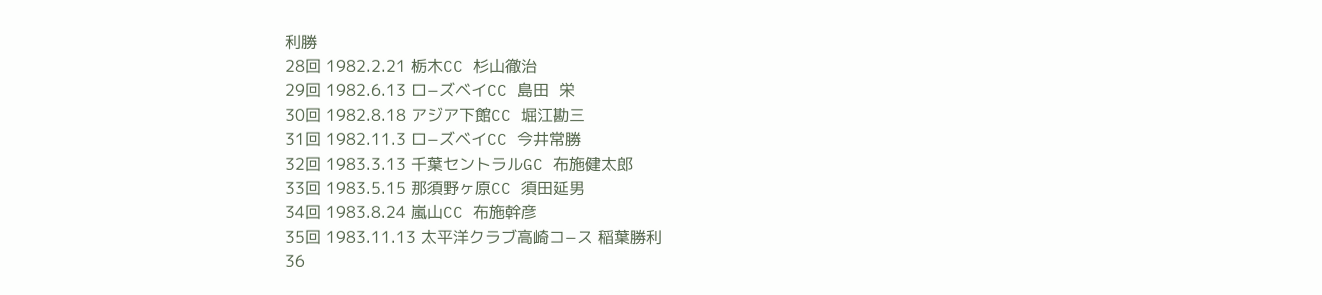利勝
28回 1982.2.21 栃木CC 杉山徹治
29回 1982.6.13 ロ−ズベイCC 島田  栄
30回 1982.8.18 アジア下館CC 堀江勘三
31回 1982.11.3 ロ−ズベイCC 今井常勝
32回 1983.3.13 千葉セントラルGC 布施健太郎
33回 1983.5.15 那須野ヶ原CC 須田延男
34回 1983.8.24 嵐山CC 布施幹彦
35回 1983.11.13 太平洋クラブ高崎コ−ス 稲葉勝利
36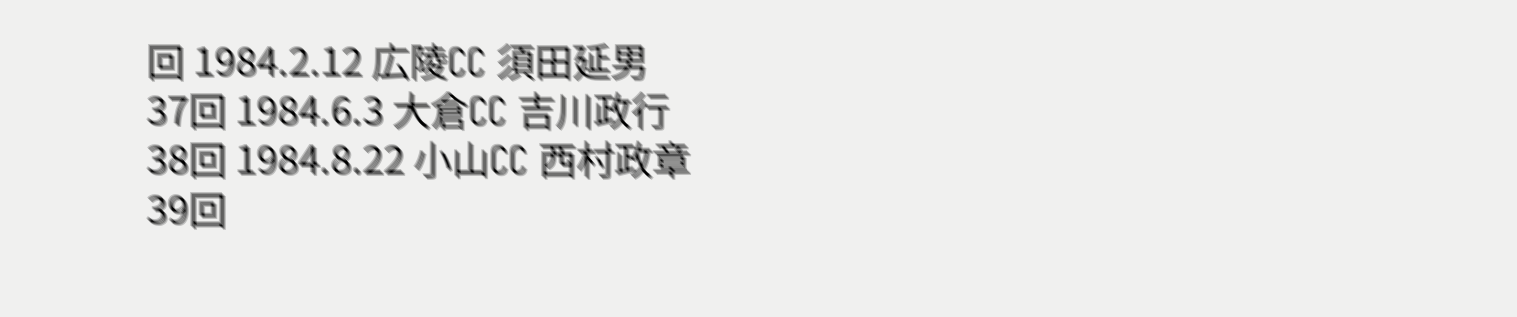回 1984.2.12 広陵CC 須田延男
37回 1984.6.3 大倉CC 吉川政行
38回 1984.8.22 小山CC 西村政章
39回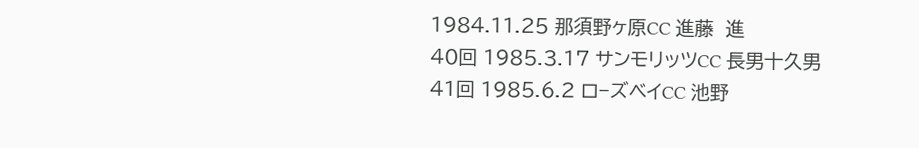1984.11.25 那須野ヶ原CC 進藤  進
40回 1985.3.17 サンモリッツCC 長男十久男
41回 1985.6.2 ロ−ズベイCC 池野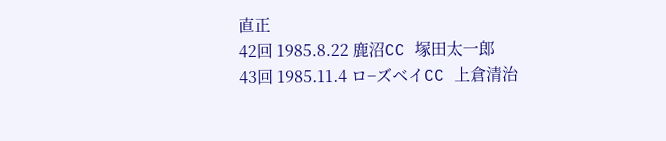直正
42回 1985.8.22 鹿沼CC 塚田太一郎
43回 1985.11.4 ロ−ズベイCC 上倉清治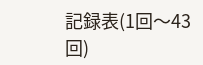記録表(1回〜43回)